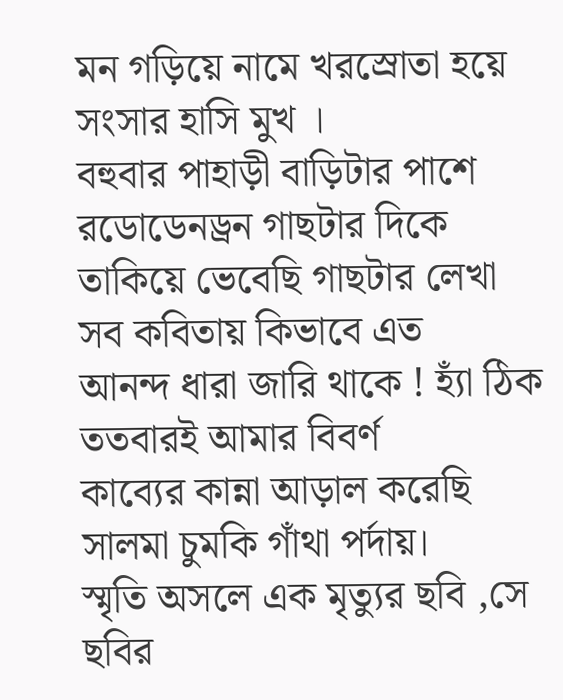মন গড়িয়ে নামে খরস্রোতা হয়ে সংসার হাসি মুখ ।
বহুবার পাহাড়ী বাড়িটার পাশে রডোডেনড্রন গাছটার দিকে
তাকিয়ে ভেবেছি গাছটার লেখা সব কবিতায় কিভাবে এত
আনন্দ ধারা জারি থাকে ! হ্যাঁ ঠিক ততবারই আমার বিবর্ণ
কাব্যের কান্না আড়াল করেছি সালমা চুমকি গাঁথা পর্দায়।
স্মৃতি অসলে এক মৃত্যুর ছবি ,সে ছবির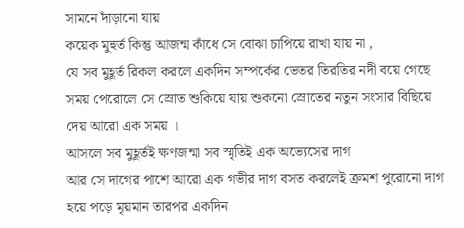সামনে দাঁড়ানো যায়
কয়েক মুহুর্ত কিন্তু আজন্ম কাঁধে সে বোঝা চাপিয়ে রাখা যায় না ,
যে সব মুহূর্ত রিকল করলে একদিন সম্পর্কের ভেতর তিরতির নদী বয়ে গেছে সময় পেরোলে সে স্রোত শুকিয়ে যায় শুকনো স্রোতের নতুন সংসার বিছিয়ে দেয় আরো এক সময় ।
আসলে সব মুহূর্তই ক্ষণজন্মা সব স্মৃতিই এক অভ্যেসের দাগ
আর সে দাগের পাশে আরো এক গভীর দাগ বসত করলেই ক্রমশ পুরোনো দাগ হয়ে পড়ে মৃয়মান তারপর একদিন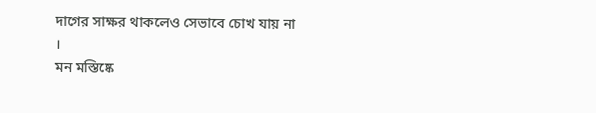দাগের সাক্ষর থাকলেও সেভাবে চোখ যায় না ।
মন মস্তিষ্কে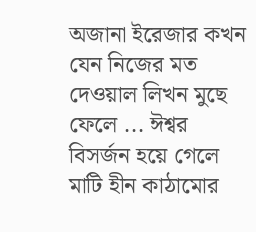অজানা ইরেজার কখন যেন নিজের মত দেওয়াল লিখন মুছে ফেলে ... ঈশ্বর বিসর্জন হয়ে গেলে মাটি হীন কাঠামোর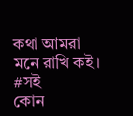কথা আমরা মনে রাখি কই।
#সই
কোন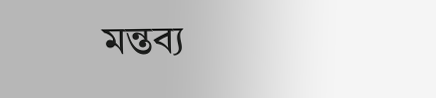মন্তব্য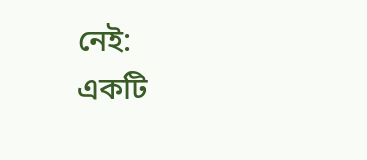নেই:
একটি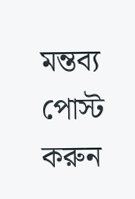মন্তব্য পোস্ট করুন